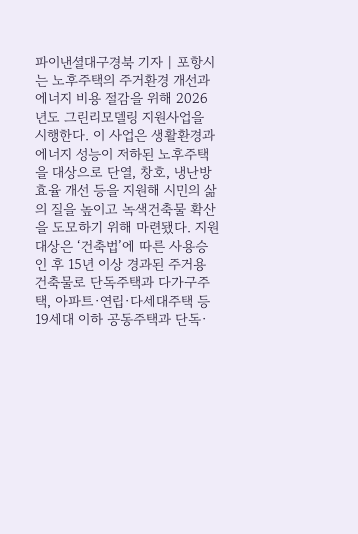파이낸셜대구경북 기자 | 포항시는 노후주택의 주거환경 개선과 에너지 비용 절감을 위해 2026년도 그린리모델링 지원사업을 시행한다. 이 사업은 생활환경과 에너지 성능이 저하된 노후주택을 대상으로 단열, 창호, 냉난방 효율 개선 등을 지원해 시민의 삶의 질을 높이고 녹색건축물 확산을 도모하기 위해 마련됐다. 지원 대상은 ‘건축법’에 따른 사용승인 후 15년 이상 경과된 주거용 건축물로 단독주택과 다가구주택, 아파트·연립·다세대주택 등 19세대 이하 공동주택과 단독·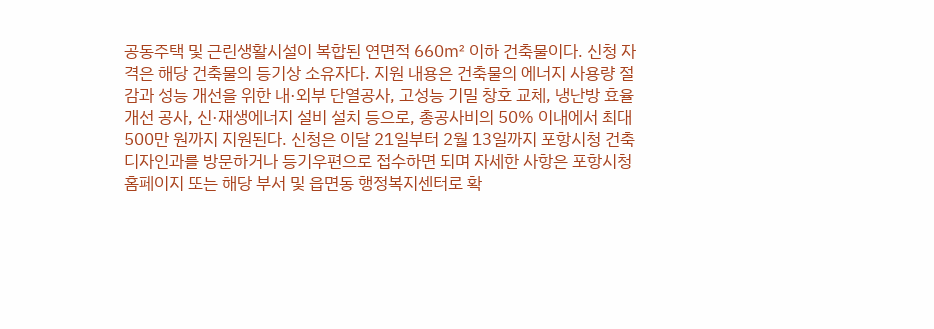공동주택 및 근린생활시설이 복합된 연면적 660㎡ 이하 건축물이다. 신청 자격은 해당 건축물의 등기상 소유자다. 지원 내용은 건축물의 에너지 사용량 절감과 성능 개선을 위한 내·외부 단열공사, 고성능 기밀 창호 교체, 냉난방 효율 개선 공사, 신·재생에너지 설비 설치 등으로, 총공사비의 50% 이내에서 최대 500만 원까지 지원된다. 신청은 이달 21일부터 2월 13일까지 포항시청 건축디자인과를 방문하거나 등기우편으로 접수하면 되며 자세한 사항은 포항시청 홈페이지 또는 해당 부서 및 읍면동 행정복지센터로 확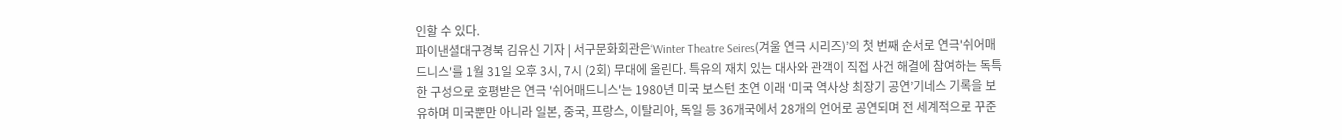인할 수 있다.
파이낸셜대구경북 김유신 기자 | 서구문화회관은‘Winter Theatre Seires(겨울 연극 시리즈)’의 첫 번째 순서로 연극'쉬어매드니스'를 1월 31일 오후 3시, 7시 (2회) 무대에 올린다. 특유의 재치 있는 대사와 관객이 직접 사건 해결에 참여하는 독특한 구성으로 호평받은 연극 '쉬어매드니스'는 1980년 미국 보스턴 초연 이래 ‘미국 역사상 최장기 공연’기네스 기록을 보유하며 미국뿐만 아니라 일본, 중국, 프랑스, 이탈리아, 독일 등 36개국에서 28개의 언어로 공연되며 전 세계적으로 꾸준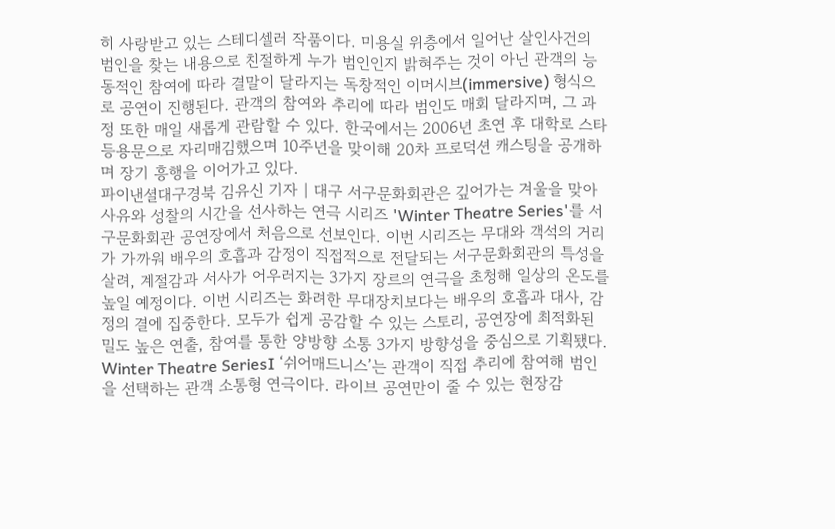히 사랑받고 있는 스테디셀러 작품이다. 미용실 위층에서 일어난 살인사건의 범인을 찾는 내용으로 친절하게 누가 범인인지 밝혀주는 것이 아닌 관객의 능동적인 참여에 따라 결말이 달라지는 독창적인 이머시브(immersive) 형식으로 공연이 진행된다. 관객의 참여와 추리에 따라 범인도 매회 달라지며, 그 과정 또한 매일 새롭게 관람할 수 있다. 한국에서는 2006년 초연 후 대학로 스타 등용문으로 자리매김했으며 10주년을 맞이해 20차 프로덕션 캐스팅을 공개하며 장기 흥행을 이어가고 있다.
파이낸셜대구경북 김유신 기자 | 대구 서구문화회관은 깊어가는 겨울을 맞아 사유와 성찰의 시간을 선사하는 연극 시리즈 'Winter Theatre Series'를 서구문화회관 공연장에서 처음으로 선보인다. 이번 시리즈는 무대와 객석의 거리가 가까워 배우의 호흡과 감정이 직접적으로 전달되는 서구문화회관의 특성을 살려, 계절감과 서사가 어우러지는 3가지 장르의 연극을 초청해 일상의 온도를 높일 예정이다. 이번 시리즈는 화려한 무대장치보다는 배우의 호흡과 대사, 감정의 결에 집중한다. 모두가 쉽게 공감할 수 있는 스토리, 공연장에 최적화된 밀도 높은 연출, 참여를 통한 양방향 소통 3가지 방향성을 중심으로 기획됐다. Winter Theatre SeriesⅠ ‘쉬어매드니스’는 관객이 직접 추리에 참여해 범인을 선택하는 관객 소통형 연극이다. 라이브 공연만이 줄 수 있는 현장감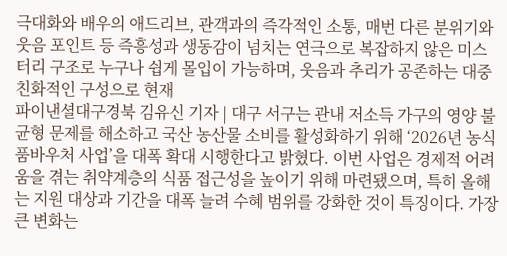극대화와 배우의 애드리브, 관객과의 즉각적인 소통, 매번 다른 분위기와 웃음 포인트 등 즉흥성과 생동감이 넘치는 연극으로 복잡하지 않은 미스터리 구조로 누구나 쉽게 몰입이 가능하며, 웃음과 추리가 공존하는 대중 친화적인 구성으로 현재
파이낸셜대구경북 김유신 기자 | 대구 서구는 관내 저소득 가구의 영양 불균형 문제를 해소하고 국산 농산물 소비를 활성화하기 위해 ‘2026년 농식품바우처 사업’을 대폭 확대 시행한다고 밝혔다. 이번 사업은 경제적 어려움을 겪는 취약계층의 식품 접근성을 높이기 위해 마련됐으며, 특히 올해는 지원 대상과 기간을 대폭 늘려 수혜 범위를 강화한 것이 특징이다. 가장 큰 변화는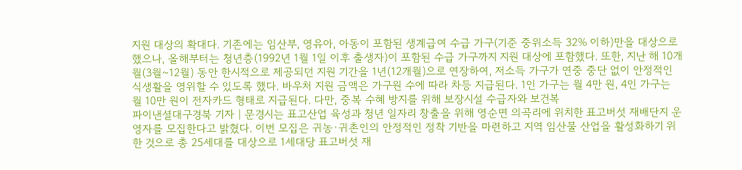지원 대상의 확대다. 기존에는 임산부, 영유아, 아동이 포함된 생계급여 수급 가구(기준 중위소득 32% 이하)만을 대상으로 했으나, 올해부터는 청년층(1992년 1월 1일 이후 출생자)이 포함된 수급 가구까지 지원 대상에 포함했다. 또한, 지난 해 10개월(3월~12월) 동안 한시적으로 제공되던 지원 기간을 1년(12개월)으로 연장하여, 저소득 가구가 연중 중단 없이 안정적인 식생활을 영위할 수 있도록 했다. 바우처 지원 금액은 가구원 수에 따라 차등 지급된다. 1인 가구는 월 4만 원, 4인 가구는 월 10만 원이 전자카드 형태로 지급된다. 다만, 중복 수혜 방지를 위해 보장시설 수급자와 보건복
파이낸셜대구경북 기자 | 문경시는 표고산업 육성과 청년 일자리 창출을 위해 영순면 의곡리에 위치한 표고버섯 재배단지 운영자를 모집한다고 밝혔다. 이번 모집은 귀농·귀촌인의 안정적인 정착 기반을 마련하고 지역 임산물 산업을 활성화하기 위한 것으로 총 25세대를 대상으로 1세대당 표고버섯 재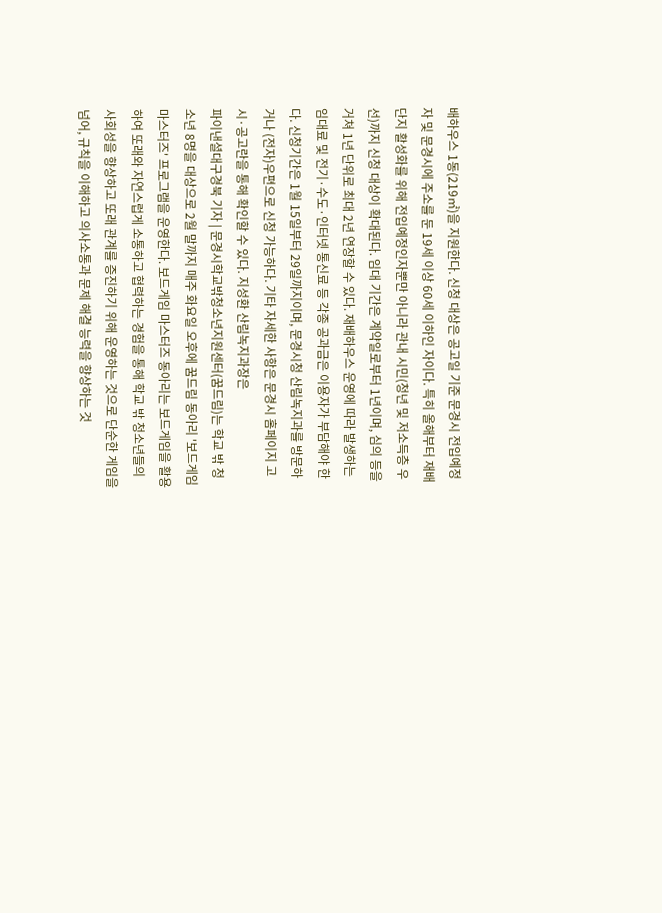배하우스 1동(219㎡)을 지원한다. 신청 대상은 공고일 기준 문경시 전입예정자 및 문경시에 주소를 둔 19세 이상 60세 이하인 자이다. 특히 올해부터 재배단지 활성화를 위해 전입예정인자뿐만 아니라 관내 시민(청년 및 저소득층 우선)까지 신청 대상이 확대된다. 임대 기간은 계약일로부터 1년이며, 심의 등을 거쳐 1년 단위로 최대 2년 연장할 수 있다. 재배하우스 운영에 따라 발생하는 임대료 및 전기·수도·인터넷 통신료 등 각종 공과금은 이용자가 부담해야 한다. 신청기간은 1월 15일부터 29일까지이며, 문경시청 산림녹지과를 방문하거나 (전자)우편으로 신청 가능하다. 기타 자세한 사항은 문경시 홈페이지 고시·공고란을 통해 확인할 수 있다. 지성환 산림녹지과장은
파이낸셜대구경북 기자 | 문경시학교밖청소년지원센터(꿈드림)는 학교 밖 청소년 8명을 대상으로 2월 말까지 매주 화요일 오후에 꿈드림 동아리 '보드게임 마스터즈' 프로그램을 운영한다. 보드게임 마스터즈 동아리는 보드게임을 활용하여 또래와 자연스럽게 소통하고 협력하는 경험을 통해 학교 밖 청소년들의 사회성을 향상하고 또래 관계를 증진하기 위해 운영하는 것으로 단순한 게임을 넘어, 규칙을 이해하고 의사소통과 문제 해결 능력을 향상하는 것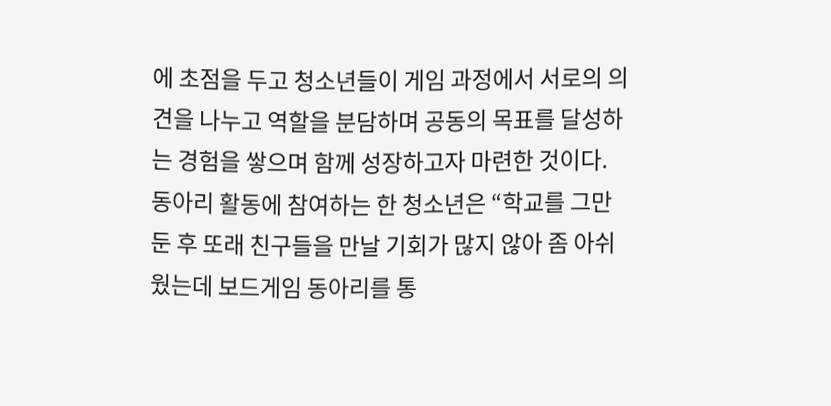에 초점을 두고 청소년들이 게임 과정에서 서로의 의견을 나누고 역할을 분담하며 공동의 목표를 달성하는 경험을 쌓으며 함께 성장하고자 마련한 것이다. 동아리 활동에 참여하는 한 청소년은 “학교를 그만둔 후 또래 친구들을 만날 기회가 많지 않아 좀 아쉬웠는데 보드게임 동아리를 통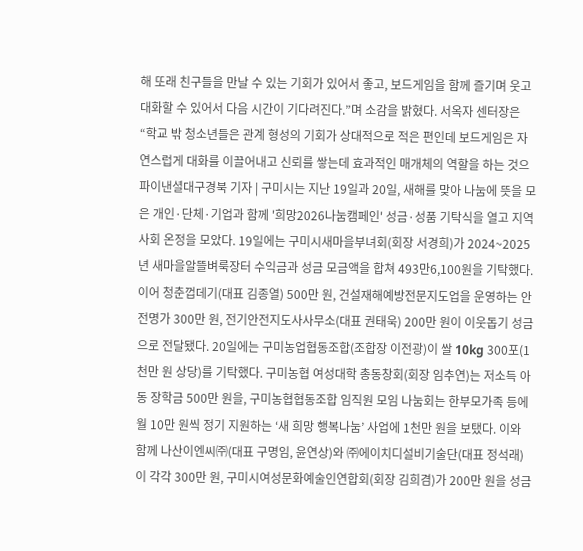해 또래 친구들을 만날 수 있는 기회가 있어서 좋고, 보드게임을 함께 즐기며 웃고 대화할 수 있어서 다음 시간이 기다려진다.”며 소감을 밝혔다. 서옥자 센터장은 “학교 밖 청소년들은 관계 형성의 기회가 상대적으로 적은 편인데 보드게임은 자연스럽게 대화를 이끌어내고 신뢰를 쌓는데 효과적인 매개체의 역할을 하는 것으
파이낸셜대구경북 기자 | 구미시는 지난 19일과 20일, 새해를 맞아 나눔에 뜻을 모은 개인·단체·기업과 함께 '희망2026나눔캠페인' 성금·성품 기탁식을 열고 지역사회 온정을 모았다. 19일에는 구미시새마을부녀회(회장 서경희)가 2024~2025년 새마을알뜰벼룩장터 수익금과 성금 모금액을 합쳐 493만6,100원을 기탁했다. 이어 청춘껍데기(대표 김종열) 500만 원, 건설재해예방전문지도업을 운영하는 안전명가 300만 원, 전기안전지도사사무소(대표 권태욱) 200만 원이 이웃돕기 성금으로 전달됐다. 20일에는 구미농업협동조합(조합장 이전광)이 쌀 10kg 300포(1천만 원 상당)를 기탁했다. 구미농협 여성대학 총동창회(회장 임추연)는 저소득 아동 장학금 500만 원을, 구미농협협동조합 임직원 모임 나눔회는 한부모가족 등에 월 10만 원씩 정기 지원하는 ‘새 희망 행복나눔’ 사업에 1천만 원을 보탰다. 이와 함께 나산이엔씨㈜(대표 구명임, 윤연상)와 ㈜에이치디설비기술단(대표 정석래)이 각각 300만 원, 구미시여성문화예술인연합회(회장 김희겸)가 200만 원을 성금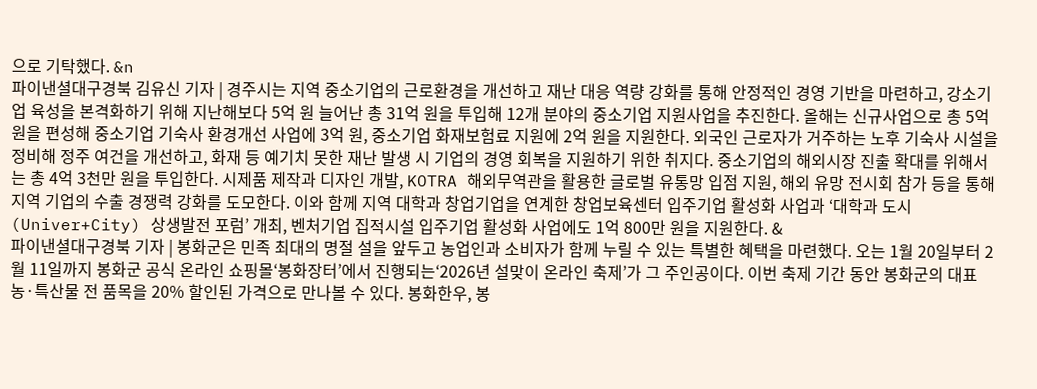으로 기탁했다. &n
파이낸셜대구경북 김유신 기자 | 경주시는 지역 중소기업의 근로환경을 개선하고 재난 대응 역량 강화를 통해 안정적인 경영 기반을 마련하고, 강소기업 육성을 본격화하기 위해 지난해보다 5억 원 늘어난 총 31억 원을 투입해 12개 분야의 중소기업 지원사업을 추진한다. 올해는 신규사업으로 총 5억 원을 편성해 중소기업 기숙사 환경개선 사업에 3억 원, 중소기업 화재보험료 지원에 2억 원을 지원한다. 외국인 근로자가 거주하는 노후 기숙사 시설을 정비해 정주 여건을 개선하고, 화재 등 예기치 못한 재난 발생 시 기업의 경영 회복을 지원하기 위한 취지다. 중소기업의 해외시장 진출 확대를 위해서는 총 4억 3천만 원을 투입한다. 시제품 제작과 디자인 개발, KOTRA 해외무역관을 활용한 글로벌 유통망 입점 지원, 해외 유망 전시회 참가 등을 통해 지역 기업의 수출 경쟁력 강화를 도모한다. 이와 함께 지역 대학과 창업기업을 연계한 창업보육센터 입주기업 활성화 사업과 ‘대학과 도시(Univer+City) 상생발전 포럼’ 개최, 벤처기업 집적시설 입주기업 활성화 사업에도 1억 800만 원을 지원한다. &
파이낸셜대구경북 기자 | 봉화군은 민족 최대의 명절 설을 앞두고 농업인과 소비자가 함께 누릴 수 있는 특별한 혜택을 마련했다. 오는 1월 20일부터 2월 11일까지 봉화군 공식 온라인 쇼핑몰‘봉화장터’에서 진행되는‘2026년 설맞이 온라인 축제’가 그 주인공이다. 이번 축제 기간 동안 봉화군의 대표 농·특산물 전 품목을 20% 할인된 가격으로 만나볼 수 있다. 봉화한우, 봉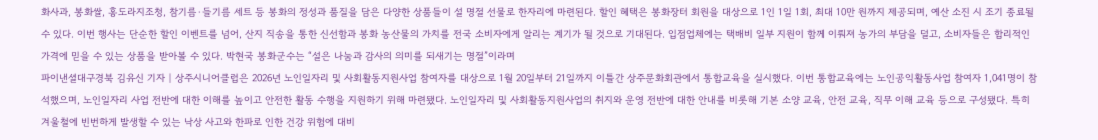화사과, 봉화쌀, 홍도라지조청, 참기름·들기름 세트 등 봉화의 정성과 품질을 담은 다양한 상품들이 설 명절 선물로 한자리에 마련된다. 할인 혜택은 봉화장터 회원을 대상으로 1인 1일 1회, 최대 10만 원까지 제공되며, 예산 소진 시 조기 종료될 수 있다. 이번 행사는 단순한 할인 이벤트를 넘어, 산지 직송을 통한 신선함과 봉화 농산물의 가치를 전국 소비자에게 알리는 계기가 될 것으로 기대된다. 입점업체에는 택배비 일부 지원이 함께 이뤄져 농가의 부담을 덜고, 소비자들은 합리적인 가격에 믿을 수 있는 상품을 받아볼 수 있다. 박현국 봉화군수는 “설은 나눔과 감사의 의미를 되새기는 명절”이라며
파이낸셜대구경북 김유신 기자 | 상주시니어클럽은 2026년 노인일자리 및 사회활동지원사업 참여자를 대상으로 1월 20일부터 21일까지 이틀간 상주문화회관에서 통합교육을 실시했다. 이번 통합교육에는 노인공익활동사업 참여자 1,041명이 참석했으며, 노인일자리 사업 전반에 대한 이해를 높이고 안전한 활동 수행을 지원하기 위해 마련됐다. 노인일자리 및 사회활동지원사업의 취지와 운영 전반에 대한 안내를 비롯해 기본 소양 교육, 안전 교육, 직무 이해 교육 등으로 구성됐다. 특히 겨울철에 빈번하게 발생할 수 있는 낙상 사고와 한파로 인한 건강 위험에 대비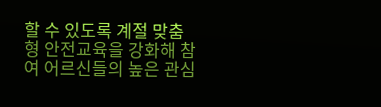할 수 있도록 계절 맞춤형 안전교육을 강화해 참여 어르신들의 높은 관심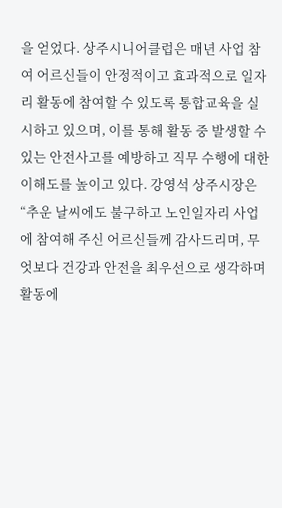을 얻었다. 상주시니어클럽은 매년 사업 참여 어르신들이 안정적이고 효과적으로 일자리 활동에 참여할 수 있도록 통합교육을 실시하고 있으며, 이를 통해 활동 중 발생할 수 있는 안전사고를 예방하고 직무 수행에 대한 이해도를 높이고 있다. 강영석 상주시장은 “추운 날씨에도 불구하고 노인일자리 사업에 참여해 주신 어르신들께 감사드리며, 무엇보다 건강과 안전을 최우선으로 생각하며 활동에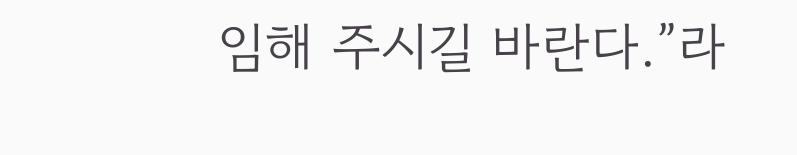임해 주시길 바란다.”라